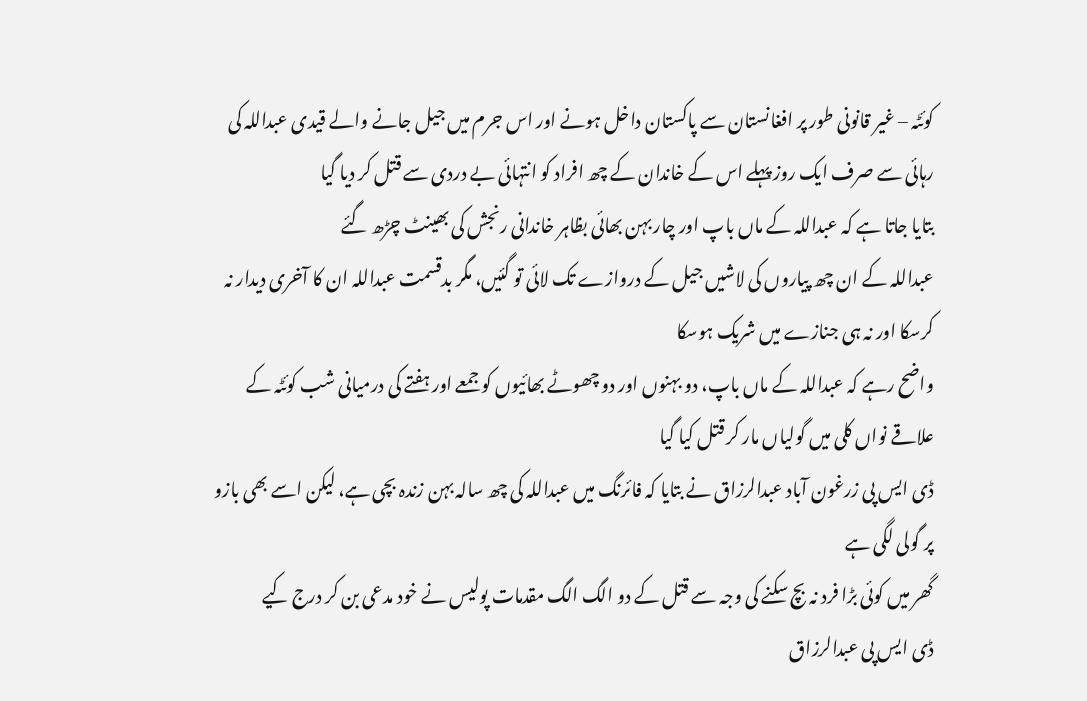کوئٹہ – غیر قانونی طور پر افغانستان سے پاکستان داخل ہونے اور اس جرم میں جیل جانے والے قیدی عبداللہ کی رہائی سے صرف ایک روز پہلے اس کے خاندان کے چھ افراد کو انتہائی بے دردی سے قتل کر دیا گیا
بتایا جاتا ہے کہ عبداللہ کے ماں باپ اور چار بہن بھائی بظاہر خاندانی رنجش کی بھینٹ چڑھ گئے
عبداللہ کے ان چھ پیاروں کی لاشیں جیل کے دروازے تک لائی تو گئیں، مگر بدقسمت عبداللہ ان کا آخری دیدار نہ کرسکا اور نہ ہی جنازے میں شریک ہوسکا
واضح رہے کہ عبداللہ کے ماں باپ، دو بہنوں اور دو چھوٹے بھائیوں کو جمعے اور ہفتے کی درمیانی شب کوئٹہ کے علاقے نواں کلی میں گولیاں مار کر قتل کیا گیا
ڈی ایس پی زرغون آباد عبدالرزاق نے بتایا کہ فائرنگ میں عبداللہ کی چھ سالہ بہن زندہ بچی ہے، لیکن اسے بھی بازو پر گولی لگی ہے
گھر میں کوئی بڑا فرد نہ بچ سکنے کی وجہ سے قتل کے دو الگ الگ مقدمات پولیس نے خود مدعی بن کر درج کیے
ڈی ایس پی عبدالرزاق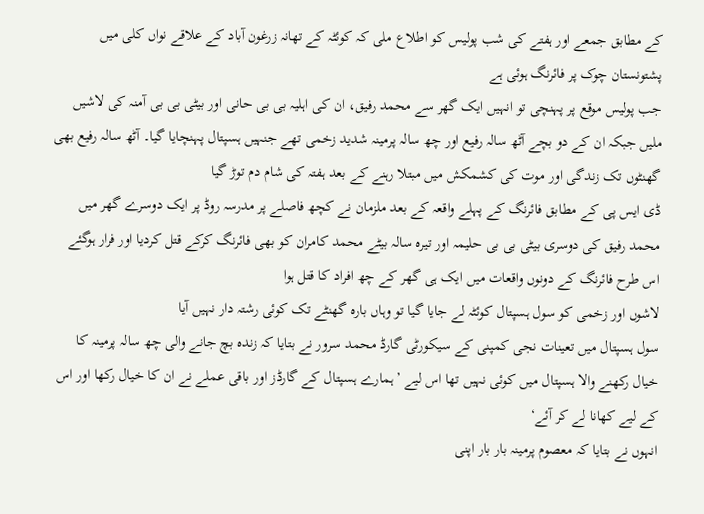کے مطابق جمعے اور ہفتے کی شب پولیس کو اطلاع ملی کہ کوئٹہ کے تھانہ زرغون آباد کے علاقے نواں کلی میں پشتونستان چوک پر فائرنگ ہوئی ہے
جب پولیس موقع پر پہنچی تو انہیں ایک گھر سے محمد رفیق، ان کی اہلیہ بی بی حانی اور بیٹی بی بی آمنہ کی لاشیں ملیں جبکہ ان کے دو بچے آٹھ سالہ رفیع اور چھ سالہ پرمینہ شدید زخمی تھے جنہیں ہسپتال پہنچایا گیا۔ آٹھ سالہ رفیع بھی گھنٹوں تک زندگی اور موت کی کشمکش میں مبتلا رہنے کے بعد ہفتہ کی شام دم توڑ گیا
ڈی ایس پی کے مطابق فائرنگ کے پہلے واقعہ کے بعد ملزمان نے کچھ فاصلے پر مدرسہ روڈ پر ایک دوسرے گھر میں محمد رفیق کی دوسری بیٹی بی بی حلیمہ اور تیرہ سالہ بیٹے محمد کامران کو بھی فائرنگ کرکے قتل کردیا اور فرار ہوگئے
اس طرح فائرنگ کے دونوں واقعات میں ایک ہی گھر کے چھ افراد کا قتل ہوا
لاشوں اور زخمی کو سول ہسپتال کوئٹہ لے جایا گیا تو وہاں بارہ گھنٹے تک کوئی رشتہ دار نہیں آیا
سول ہسپتال میں تعینات نجی کمپنی کے سیکورٹی گارڈ محمد سرور نے بتایا کہ زندہ بچ جانے والی چھ سالہ پرمینہ کا خیال رکھنے والا ہسپتال میں کوئی نہیں تھا اس لیے ’ہمارے ہسپتال کے گارڈز اور باقی عملے نے ان کا خیال رکھا اور اس کے لیے کھانا لے کر آئے‘
انہوں نے بتایا کہ معصوم پرمینہ بار بار اپنی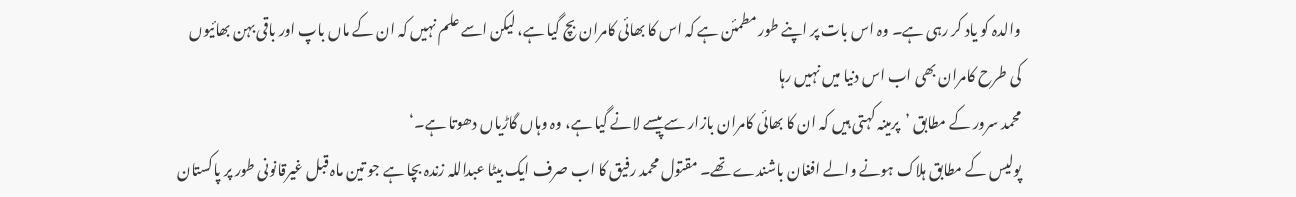والدہ کو یاد کر رہی ہے۔ وہ اس بات پر اپنے طور مطمئن ہے کہ اس کا بھائی کامران بچ گیا ہے، لیکن اسے علم نہیں کہ ان کے ماں باپ اور باقی بہن بھائیوں کی طرح کامران بھی اب اس دنیا میں نہیں رہا
محمد سرور کے مطابق ’پرمینہ کہتی ہیں کہ ان کا بھائی کامران بازار سے پیسے لانے گیا ہے، وہ وہاں گاڑیاں دھوتا ہے۔‘
پولیس کے مطابق ہلاک ہونے والے افغان باشندے تھے۔ مقتول محمد رفیق کا اب صرف ایک بیٹا عبداللہ زندہ بچا ہے جو تین ماہ قبل غیرقانونی طور پر پاکستان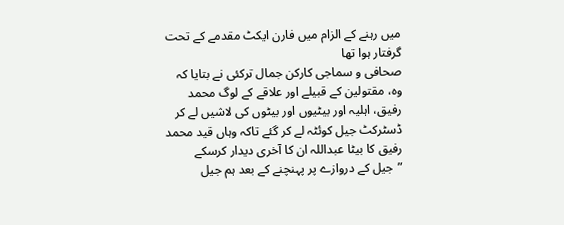میں رہنے کے الزام میں فارن ایکٹ مقدمے کے تحت گرفتار ہوا تھا
صحافی و سماجی کارکن جمال ترکئی نے بتایا کہ وہ، مقتولین کے قبیلے اور علاقے کے لوگ محمد رفیق، اہلیہ اور بیٹیوں اور بیٹوں کی لاشیں لے کر ڈسٹرکٹ جیل کوئٹہ لے کر گئے تاکہ وہاں قید محمد رفیق کا بیٹا عبداللہ ان کا آخری دیدار کرسکے
”جیل کے دروازے پر پہنچنے کے بعد ہم جیل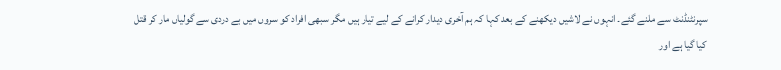سپرنٹنڈنٹ سے ملنے گئے۔ انہوں نے لاشیں دیکھنے کے بعد کہا کہ ہم آخری دیدار کرانے کے لیے تیار ہیں مگر سبھی افراد کو سروں میں بے دردی سے گولیاں مار کر قتل کیا گیا ہے اور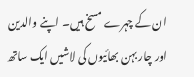ان کے چہرے مسخ ہیں۔ اپنے والدین اور چار بہن بھائیوں کی لاشیں ایک ساتھ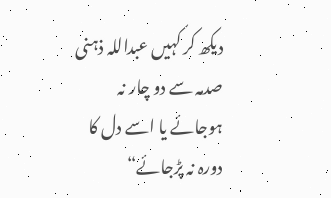دیکھ کر کہیں عبداللہ ذہنی صدمہ سے دو چار نہ ہوجائے یا اسے دل کا دورہ نہ پڑجائے“